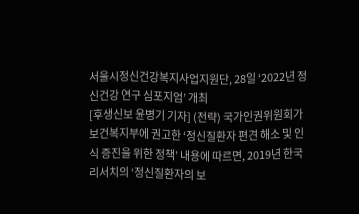서울시정신건강복지사업지원단, 28일 ‘2022년 정신건강 연구 심포지엄’ 개최
[후생신보 윤병기 기자] (전략) 국가인권위원회가 보건복지부에 권고한 ‘정신질환자 편견 해소 및 인식 증진을 위한 정책’ 내용에 따르면, 2019년 한국 리서치의 ‘정신질환자의 보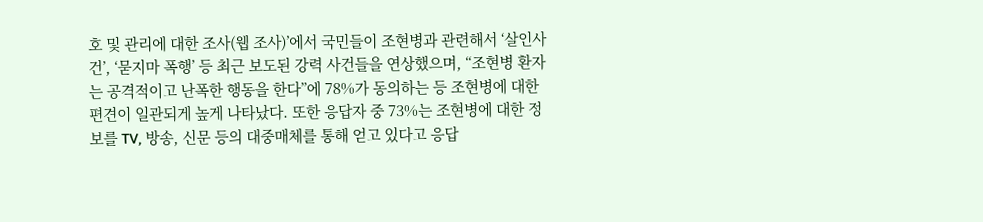호 및 관리에 대한 조사(웹 조사)’에서 국민들이 조현병과 관련해서 ‘살인사건’, ‘묻지마 폭행’ 등 최근 보도된 강력 사건들을 연상했으며, “조현병 환자는 공격적이고 난폭한 행동을 한다”에 78%가 동의하는 등 조현병에 대한 편견이 일관되게 높게 나타났다. 또한 응답자 중 73%는 조현병에 대한 정보를 TV, 방송, 신문 등의 대중매체를 통해 얻고 있다고 응답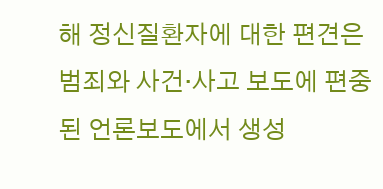해 정신질환자에 대한 편견은 범죄와 사건·사고 보도에 편중된 언론보도에서 생성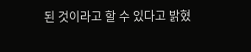된 것이라고 할 수 있다고 밝혔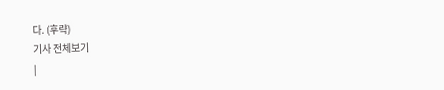다. (후략)
기사 전체보기
|